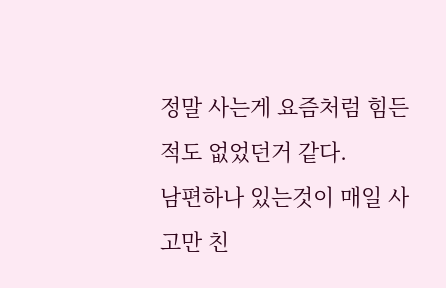정말 사는게 요즘처럼 힘든적도 없었던거 같다.
남편하나 있는것이 매일 사고만 친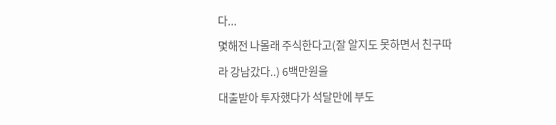다...
몇해전 나몰래 주식한다고(잘 알지도 못하면서 친구따라 강남갔다..) 6백만원을
대출받아 투자했다가 석달만에 부도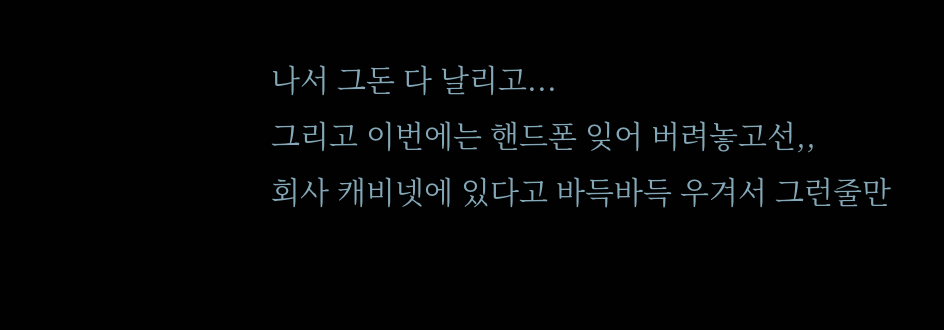나서 그돈 다 날리고...
그리고 이번에는 핸드폰 잊어 버려놓고선,,
회사 캐비넷에 있다고 바득바득 우겨서 그런줄만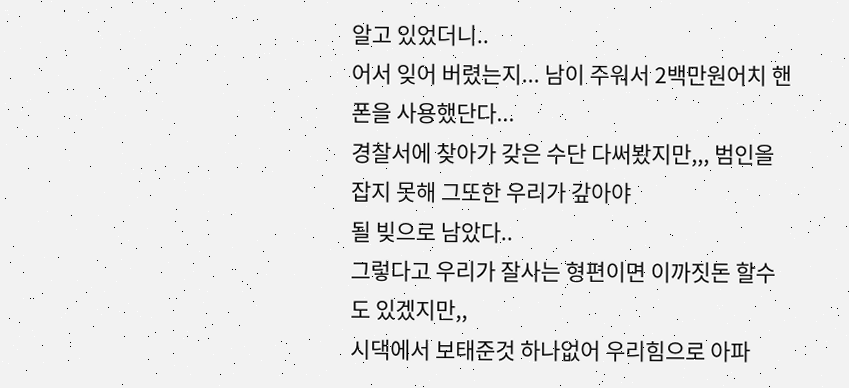알고 있었더니..
어서 잊어 버렸는지... 남이 주워서 2백만원어치 핸폰을 사용했단다...
경찰서에 찾아가 갖은 수단 다써봤지만,,, 범인을 잡지 못해 그또한 우리가 갚아야
될 빚으로 남았다..
그렇다고 우리가 잘사는 형편이면 이까짓돈 할수도 있겠지만,,
시댁에서 보태준것 하나없어 우리힘으로 아파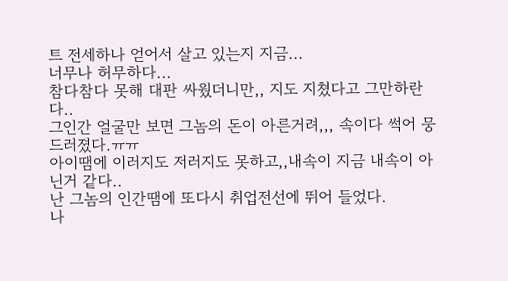트 전세하나 얻어서 살고 있는지 지금...
너무나 허무하다...
참다참다 못해 대판 싸웠더니만,, 지도 지쳤다고 그만하란다..
그인간 얼굴만 보면 그놈의 돈이 아른거려,,, 속이다 썩어 뭉드러졌다.ㅠㅠ
아이땜에 이러지도 저러지도 못하고,,내속이 지금 내속이 아닌거 같다..
난 그놈의 인간땜에 또다시 취업전선에 뛰어 들었다.
나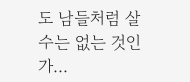도 남들처럼 살수는 없는 것인가...